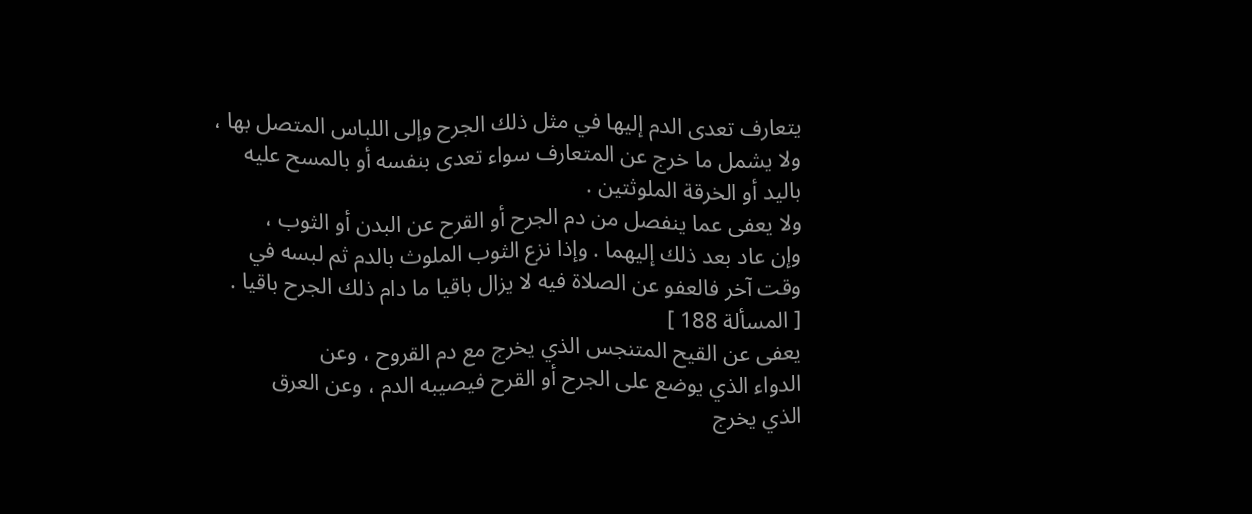يتعارف تعدى الدم إليها في مثل ذلك الجرح وإلى اللباس المتصل بها ،
ولا يشمل ما خرج عن المتعارف سواء تعدى بنفسه أو بالمسح عليه
باليد أو الخرقة الملوثتين .
ولا يعفى عما ينفصل من دم الجرح أو القرح عن البدن أو الثوب ،
وإن عاد بعد ذلك إليهما . وإذا نزع الثوب الملوث بالدم ثم لبسه في
وقت آخر فالعفو عن الصلاة فيه لا يزال باقيا ما دام ذلك الجرح باقيا .
[ المسألة 188 ]
يعفى عن القيح المتنجس الذي يخرج مع دم القروح ، وعن
الدواء الذي يوضع على الجرح أو القرح فيصيبه الدم ، وعن العرق
الذي يخرج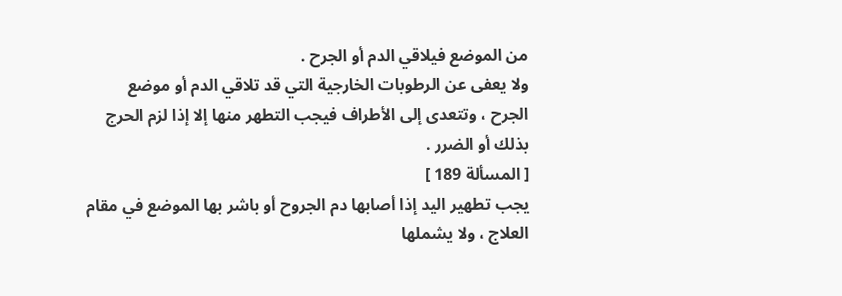من الموضع فيلاقي الدم أو الجرح .
ولا يعفى عن الرطوبات الخارجية التي قد تلاقي الدم أو موضع
الجرح ، وتتعدى إلى الأطراف فيجب التطهر منها إلا إذا لزم الحرج
بذلك أو الضرر .
[ المسألة 189 ]
يجب تطهير اليد إذا أصابها دم الجروح أو باشر بها الموضع في مقام
العلاج ، ولا يشملها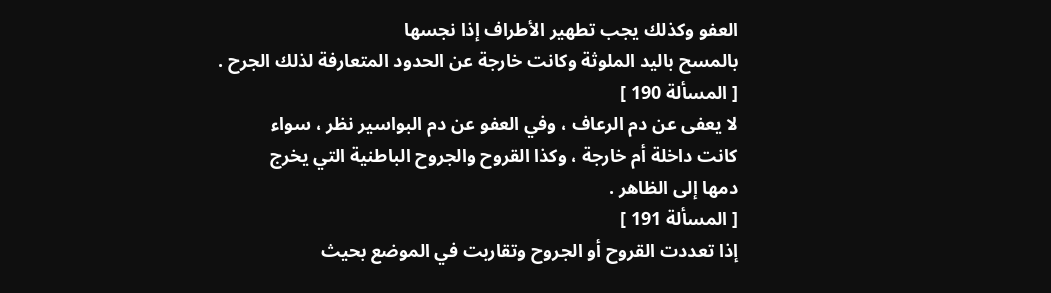العفو وكذلك يجب تطهير الأطراف إذا نجسها
بالمسح باليد الملوثة وكانت خارجة عن الحدود المتعارفة لذلك الجرح .
[ المسألة 190 ]
لا يعفى عن دم الرعاف ، وفي العفو عن دم البواسير نظر ، سواء
كانت داخلة أم خارجة ، وكذا القروح والجروح الباطنية التي يخرج
دمها إلى الظاهر .
[ المسألة 191 ]
إذا تعددت القروح أو الجروح وتقاربت في الموضع بحيث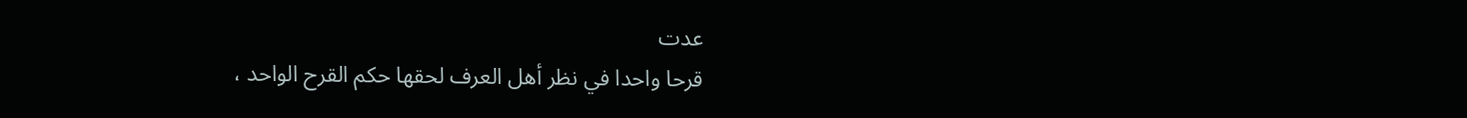عدت
قرحا واحدا في نظر أهل العرف لحقها حكم القرح الواحد ،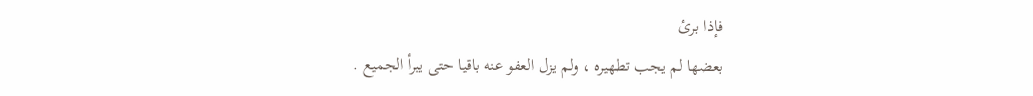فإذا برئ
بعضها لم يجب تطهيره ، ولم يزل العفو عنه باقيا حتى يبرأ الجميع .